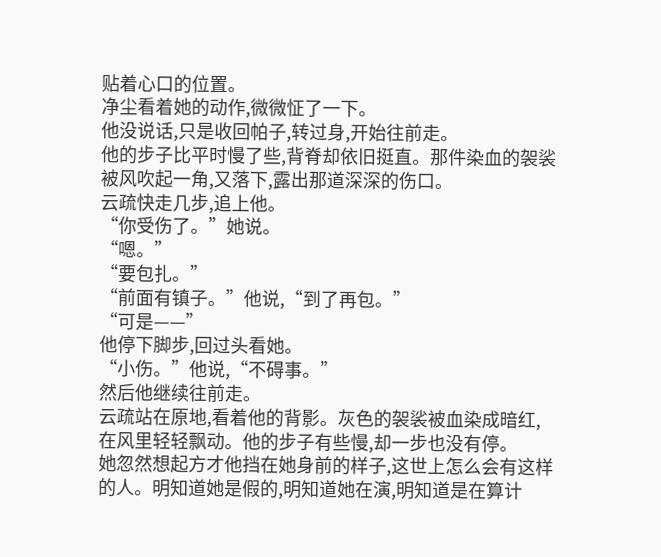贴着心口的位置。
净尘看着她的动作,微微怔了一下。
他没说话,只是收回帕子,转过身,开始往前走。
他的步子比平时慢了些,背脊却依旧挺直。那件染血的袈裟被风吹起一角,又落下,露出那道深深的伤口。
云疏快走几步,追上他。
“你受伤了。”她说。
“嗯。”
“要包扎。”
“前面有镇子。”他说,“到了再包。”
“可是——”
他停下脚步,回过头看她。
“小伤。”他说,“不碍事。”
然后他继续往前走。
云疏站在原地,看着他的背影。灰色的袈裟被血染成暗红,在风里轻轻飘动。他的步子有些慢,却一步也没有停。
她忽然想起方才他挡在她身前的样子,这世上怎么会有这样的人。明知道她是假的,明知道她在演,明知道是在算计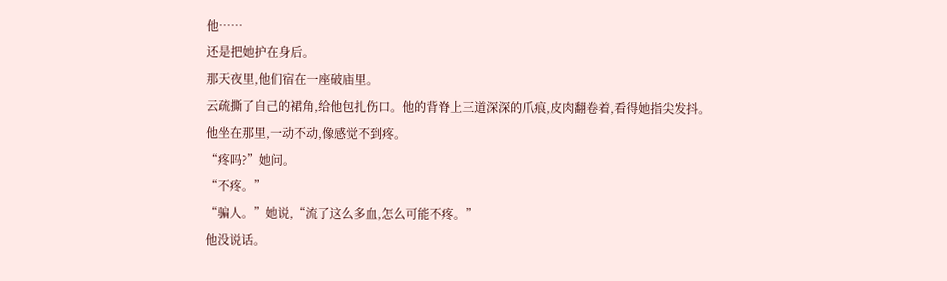他……
还是把她护在身后。
那天夜里,他们宿在一座破庙里。
云疏撕了自己的裙角,给他包扎伤口。他的背脊上三道深深的爪痕,皮肉翻卷着,看得她指尖发抖。
他坐在那里,一动不动,像感觉不到疼。
“疼吗?”她问。
“不疼。”
“骗人。”她说,“流了这么多血,怎么可能不疼。”
他没说话。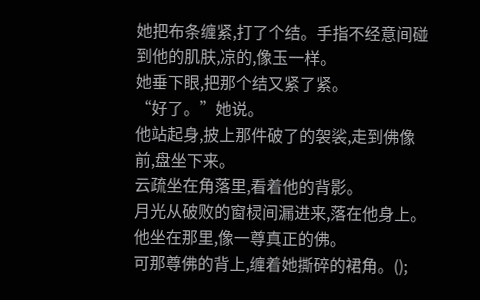她把布条缠紧,打了个结。手指不经意间碰到他的肌肤,凉的,像玉一样。
她垂下眼,把那个结又紧了紧。
“好了。”她说。
他站起身,披上那件破了的袈裟,走到佛像前,盘坐下来。
云疏坐在角落里,看着他的背影。
月光从破败的窗棂间漏进来,落在他身上。他坐在那里,像一尊真正的佛。
可那尊佛的背上,缠着她撕碎的裙角。();